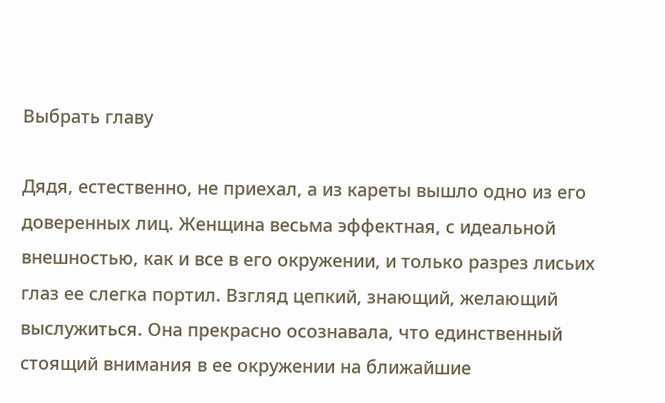Выбрать главу

Дядя, естественно, не приехал, а из кареты вышло одно из его доверенных лиц. Женщина весьма эффектная, с идеальной внешностью, как и все в его окружении, и только разрез лисьих глаз ее слегка портил. Взгляд цепкий, знающий, желающий выслужиться. Она прекрасно осознавала, что единственный стоящий внимания в ее окружении на ближайшие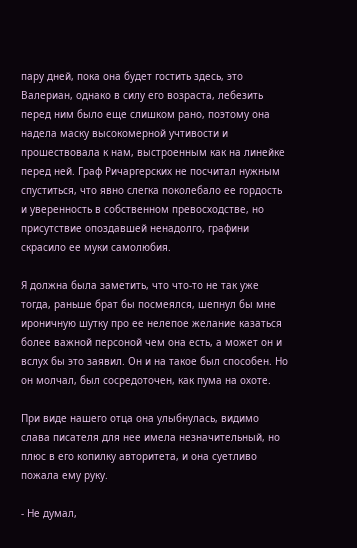пару дней, пока она будет гостить здесь, это Валериан, однако в силу его возраста, лебезить перед ним было еще слишком рано, поэтому она надела маску высокомерной учтивости и прошествовала к нам, выстроенным как на линейке перед ней. Граф Ричаргерских не посчитал нужным спуститься, что явно слегка поколебало ее гордость и уверенность в собственном превосходстве, но присутствие опоздавшей ненадолго, графини скрасило ее муки самолюбия.

Я должна была заметить, что что-то не так уже тогда, раньше брат бы посмеялся, шепнул бы мне ироничную шутку про ее нелепое желание казаться более важной персоной чем она есть, а может он и вслух бы это заявил. Он и на такое был способен. Но он молчал, был сосредоточен, как пума на охоте.

При виде нашего отца она улыбнулась, видимо слава писателя для нее имела незначительный, но плюс в его копилку авторитета, и она суетливо пожала ему руку.

- Не думал,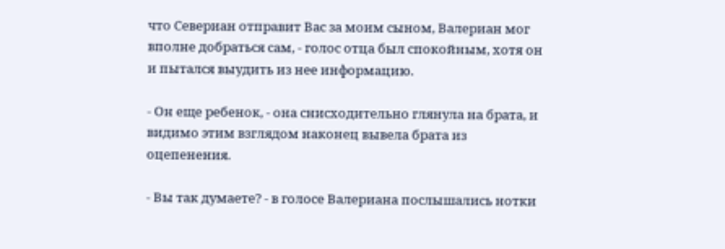что Севериан отправит Вас за моим сыном, Валериан мог вполне добраться сам, - голос отца был спокойным, хотя он и пытался выудить из нее информацию.

- Он еще ребенок, - она снисходительно глянула на брата, и видимо этим взглядом наконец вывела брата из оцепенения.

- Вы так думаете? - в голосе Валериана послышались нотки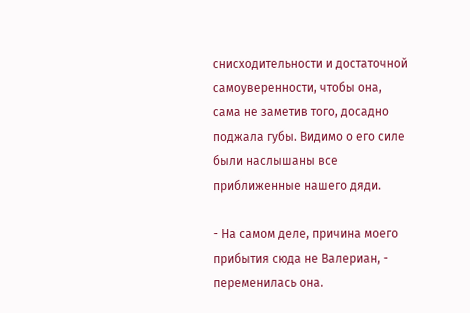снисходительности и достаточной самоуверенности, чтобы она, сама не заметив того, досадно поджала губы. Видимо о его силе были наслышаны все приближенные нашего дяди.

- На самом деле, причина моего прибытия сюда не Валериан, - переменилась она.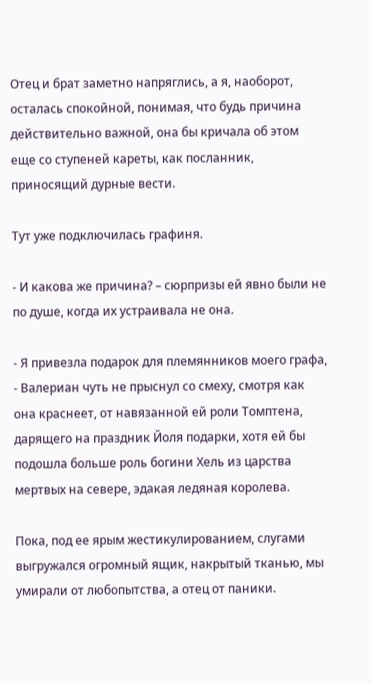Отец и брат заметно напряглись, а я, наоборот, осталась спокойной, понимая, что будь причина действительно важной, она бы кричала об этом еще со ступеней кареты, как посланник, приносящий дурные вести.

Тут уже подключилась графиня.

- И какова же причина? – сюрпризы ей явно были не по душе, когда их устраивала не она.

- Я привезла подарок для племянников моего графа, - Валериан чуть не прыснул со смеху, смотря как она краснеет, от навязанной ей роли Томптена, дарящего на праздник Йоля подарки, хотя ей бы подошла больше роль богини Хель из царства мертвых на севере, эдакая ледяная королева.

Пока, под ее ярым жестикулированием, слугами выгружался огромный ящик, накрытый тканью, мы умирали от любопытства, а отец от паники.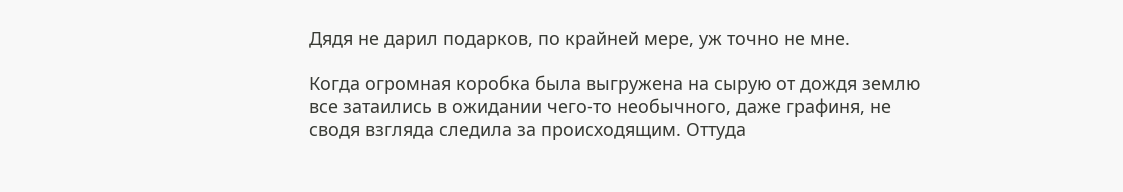Дядя не дарил подарков, по крайней мере, уж точно не мне.

Когда огромная коробка была выгружена на сырую от дождя землю все затаились в ожидании чего-то необычного, даже графиня, не сводя взгляда следила за происходящим. Оттуда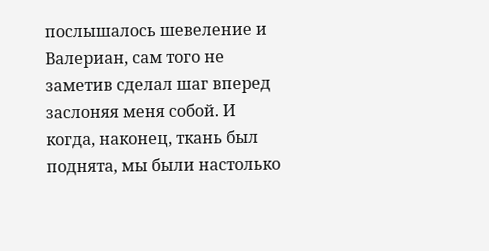послышалось шевеление и Валериан, сам того не заметив сделал шаг вперед заслоняя меня собой. И когда, наконец, ткань был поднята, мы были настолько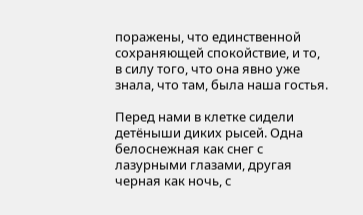поражены, что единственной сохраняющей спокойствие, и то, в силу того, что она явно уже знала, что там, была наша гостья.

Перед нами в клетке сидели детёныши диких рысей. Одна белоснежная как снег с лазурными глазами, другая черная как ночь, с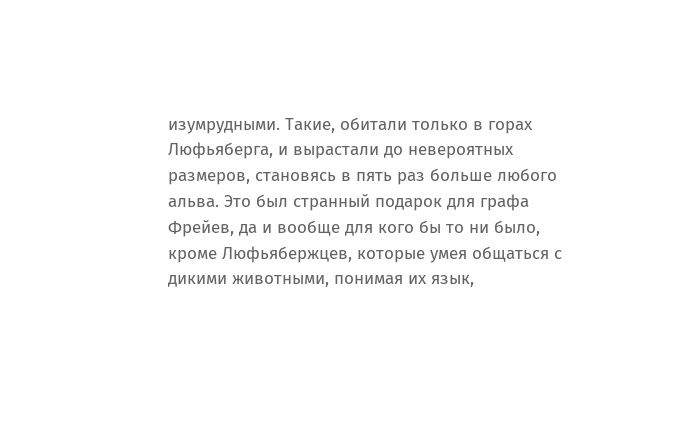изумрудными. Такие, обитали только в горах Люфьяберга, и вырастали до невероятных размеров, становясь в пять раз больше любого альва. Это был странный подарок для графа Фрейев, да и вообще для кого бы то ни было, кроме Люфьябержцев, которые умея общаться с дикими животными, понимая их язык,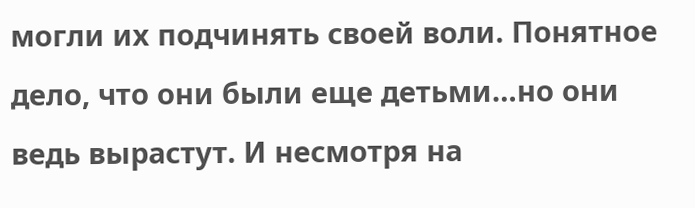могли их подчинять своей воли. Понятное дело, что они были еще детьми…но они ведь вырастут. И несмотря на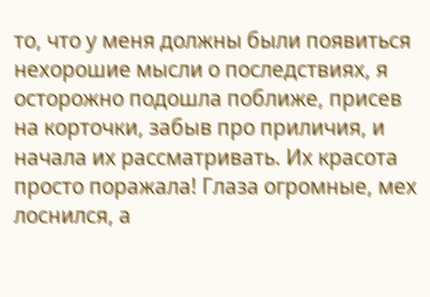то, что у меня должны были появиться нехорошие мысли о последствиях, я осторожно подошла поближе, присев на корточки, забыв про приличия, и начала их рассматривать. Их красота просто поражала! Глаза огромные, мех лоснился, а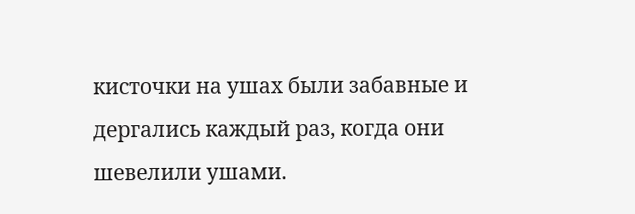кисточки на ушах были забавные и дергались каждый раз, когда они шевелили ушами.